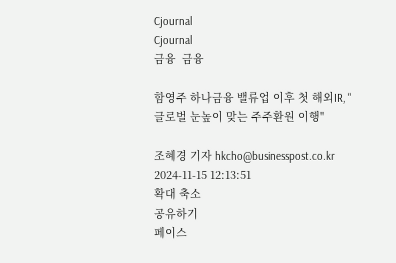Cjournal
Cjournal
금융  금융

함영주 하나금융 밸류업 이후 첫 해외IR, "글로벌 눈높이 맞는 주주환원 이행"

조혜경 기자 hkcho@businesspost.co.kr 2024-11-15 12:13:51
확대 축소
공유하기
페이스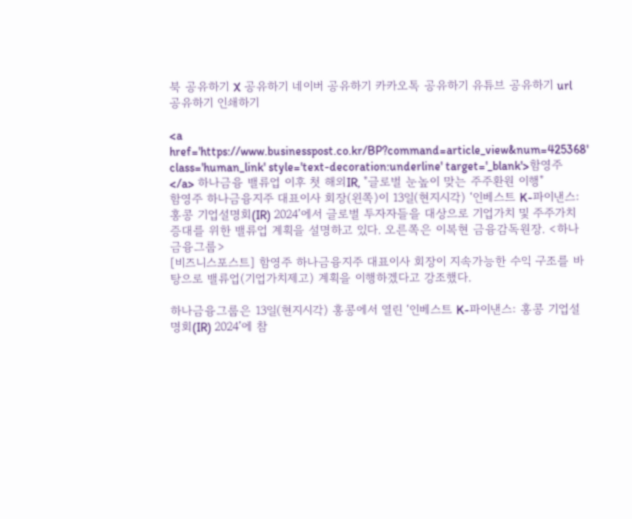북 공유하기 X 공유하기 네이버 공유하기 카카오톡 공유하기 유튜브 공유하기 url 공유하기 인쇄하기

<a href='https://www.businesspost.co.kr/BP?command=article_view&num=425368' class='human_link' style='text-decoration:underline' target='_blank'>함영주</a> 하나금융 밸류업 이후 첫 해외IR, "글로벌 눈높이 맞는 주주환원 이행"
함영주 하나금융지주 대표이사 회장(왼쪽)이 13일(현지시각) ‘인베스트 K-파이낸스: 홍콩 기업설명회(IR) 2024’에서 글로벌 투자자들을 대상으로 기업가치 및 주주가치 증대를 위한 밸류업 계획을 설명하고 있다. 오른쪽은 이복현 금융감독원장. <하나금융그룹>
[비즈니스포스트] 함영주 하나금융지주 대표이사 회장이 지속가능한 수익 구조를 바탕으로 밸류업(기업가치제고) 계획을 이행하겠다고 강조했다.

하나금융그룹은 13일(현지시각) 홍콩에서 열린 ‘인베스트 K-파이낸스: 홍콩 기업설명회(IR) 2024’에 참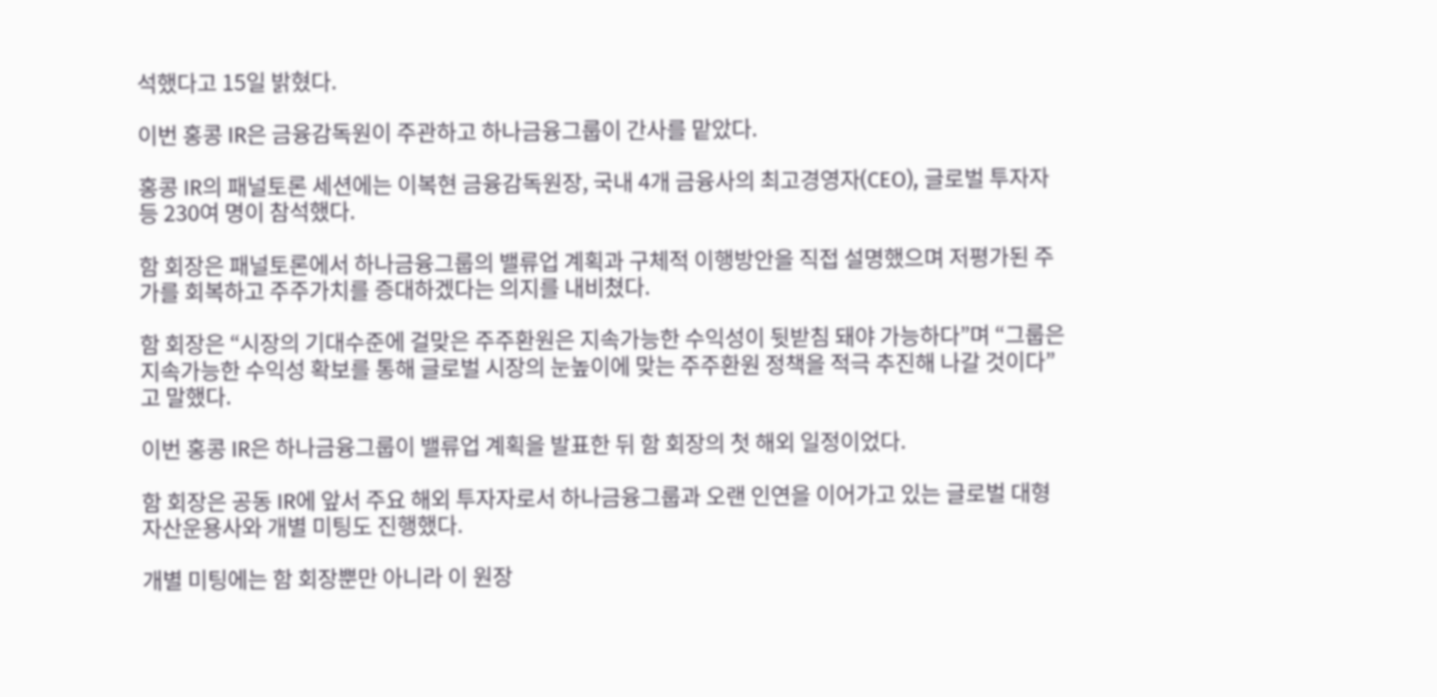석했다고 15일 밝혔다.

이번 홍콩 IR은 금융감독원이 주관하고 하나금융그룹이 간사를 맡았다.

홍콩 IR의 패널토론 세션에는 이복현 금융감독원장, 국내 4개 금융사의 최고경영자(CEO), 글로벌 투자자 등 230여 명이 참석했다.

함 회장은 패널토론에서 하나금융그룹의 밸류업 계획과 구체적 이행방안을 직접 설명했으며 저평가된 주가를 회복하고 주주가치를 증대하겠다는 의지를 내비쳤다.

함 회장은 “시장의 기대수준에 걸맞은 주주환원은 지속가능한 수익성이 뒷받침 돼야 가능하다”며 “그룹은 지속가능한 수익성 확보를 통해 글로벌 시장의 눈높이에 맞는 주주환원 정책을 적극 추진해 나갈 것이다”고 말했다.

이번 홍콩 IR은 하나금융그룹이 밸류업 계획을 발표한 뒤 함 회장의 첫 해외 일정이었다.

함 회장은 공동 IR에 앞서 주요 해외 투자자로서 하나금융그룹과 오랜 인연을 이어가고 있는 글로벌 대형 자산운용사와 개별 미팅도 진행했다.

개별 미팅에는 함 회장뿐만 아니라 이 원장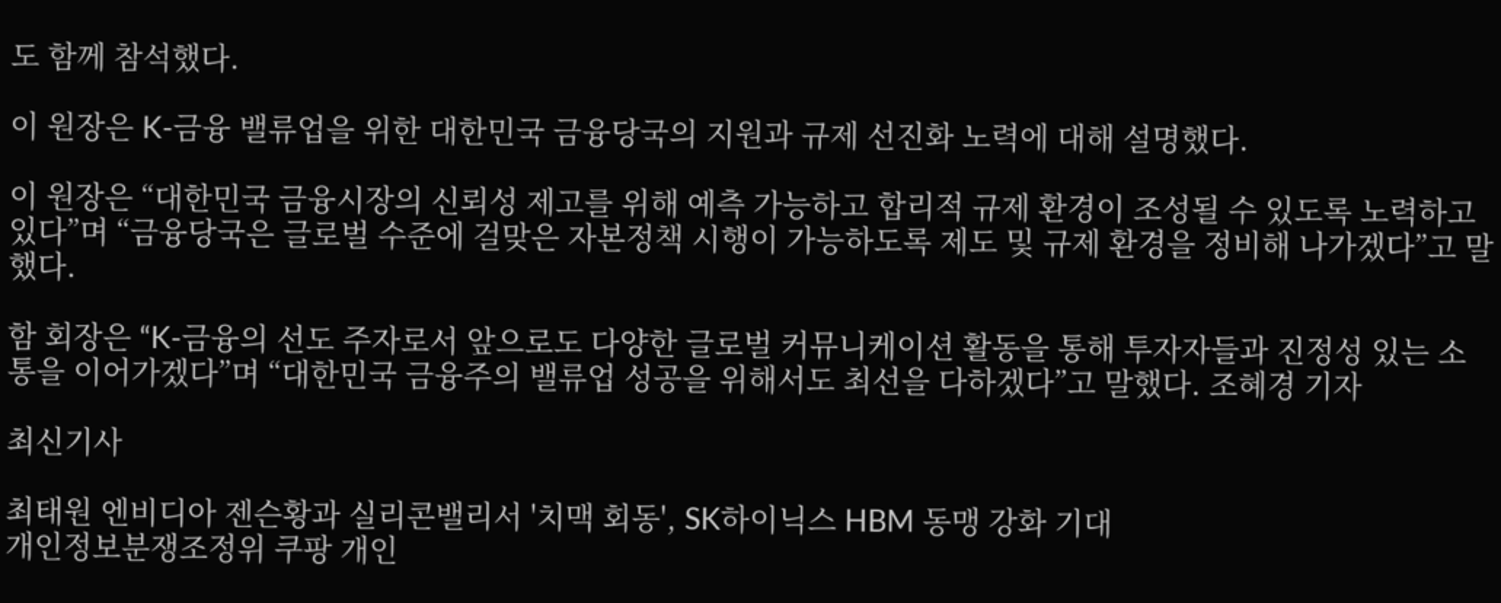도 함께 참석했다.

이 원장은 K-금융 밸류업을 위한 대한민국 금융당국의 지원과 규제 선진화 노력에 대해 설명했다.

이 원장은 “대한민국 금융시장의 신뢰성 제고를 위해 예측 가능하고 합리적 규제 환경이 조성될 수 있도록 노력하고 있다”며 “금융당국은 글로벌 수준에 걸맞은 자본정책 시행이 가능하도록 제도 및 규제 환경을 정비해 나가겠다”고 말했다.

함 회장은 “K-금융의 선도 주자로서 앞으로도 다양한 글로벌 커뮤니케이션 활동을 통해 투자자들과 진정성 있는 소통을 이어가겠다”며 “대한민국 금융주의 밸류업 성공을 위해서도 최선을 다하겠다”고 말했다. 조혜경 기자

최신기사

최태원 엔비디아 젠슨황과 실리콘밸리서 '치맥 회동', SK하이닉스 HBM 동맹 강화 기대
개인정보분쟁조정위 쿠팡 개인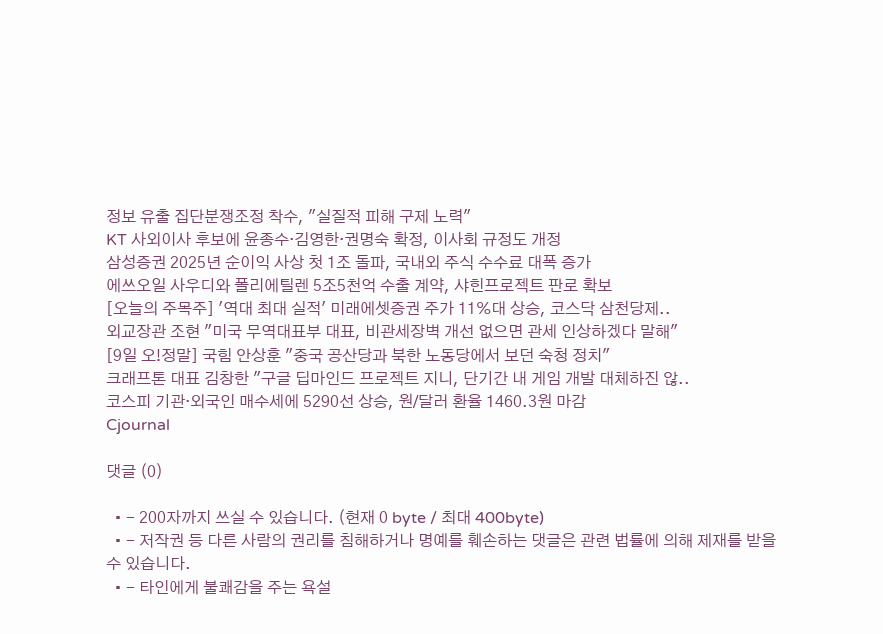정보 유출 집단분쟁조정 착수, "실질적 피해 구제 노력"
KT 사외이사 후보에 윤종수·김영한·권명숙 확정, 이사회 규정도 개정
삼성증권 2025년 순이익 사상 첫 1조 돌파, 국내외 주식 수수료 대폭 증가
에쓰오일 사우디와 폴리에틸렌 5조5천억 수출 계약, 샤힌프로젝트 판로 확보
[오늘의 주목주] '역대 최대 실적' 미래에셋증권 주가 11%대 상승, 코스닥 삼천당제..
외교장관 조현 "미국 무역대표부 대표, 비관세장벽 개선 없으면 관세 인상하겠다 말해"
[9일 오!정말] 국힘 안상훈 "중국 공산당과 북한 노동당에서 보던 숙청 정치"
크래프톤 대표 김창한 "구글 딥마인드 프로젝트 지니, 단기간 내 게임 개발 대체하진 않..
코스피 기관·외국인 매수세에 5290선 상승, 원/달러 환율 1460.3원 마감
Cjournal

댓글 (0)

  • - 200자까지 쓰실 수 있습니다. (현재 0 byte / 최대 400byte)
  • - 저작권 등 다른 사람의 권리를 침해하거나 명예를 훼손하는 댓글은 관련 법률에 의해 제재를 받을 수 있습니다.
  • - 타인에게 불쾌감을 주는 욕설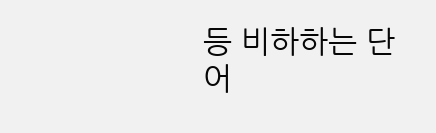등 비하하는 단어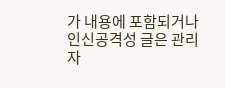가 내용에 포함되거나 인신공격성 글은 관리자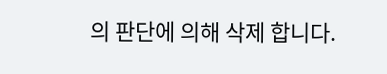의 판단에 의해 삭제 합니다.